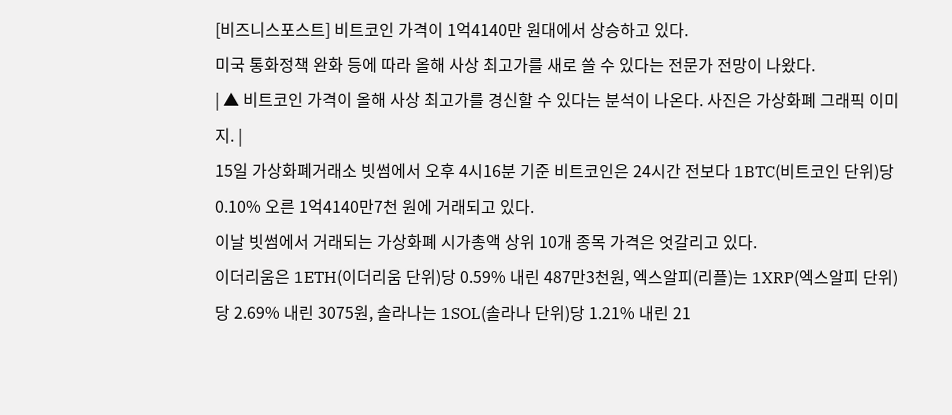[비즈니스포스트] 비트코인 가격이 1억4140만 원대에서 상승하고 있다.
미국 통화정책 완화 등에 따라 올해 사상 최고가를 새로 쓸 수 있다는 전문가 전망이 나왔다.
| ▲ 비트코인 가격이 올해 사상 최고가를 경신할 수 있다는 분석이 나온다. 사진은 가상화폐 그래픽 이미지. |
15일 가상화폐거래소 빗썸에서 오후 4시16분 기준 비트코인은 24시간 전보다 1BTC(비트코인 단위)당 0.10% 오른 1억4140만7천 원에 거래되고 있다.
이날 빗썸에서 거래되는 가상화폐 시가총액 상위 10개 종목 가격은 엇갈리고 있다.
이더리움은 1ETH(이더리움 단위)당 0.59% 내린 487만3천원, 엑스알피(리플)는 1XRP(엑스알피 단위)당 2.69% 내린 3075원, 솔라나는 1SOL(솔라나 단위)당 1.21% 내린 21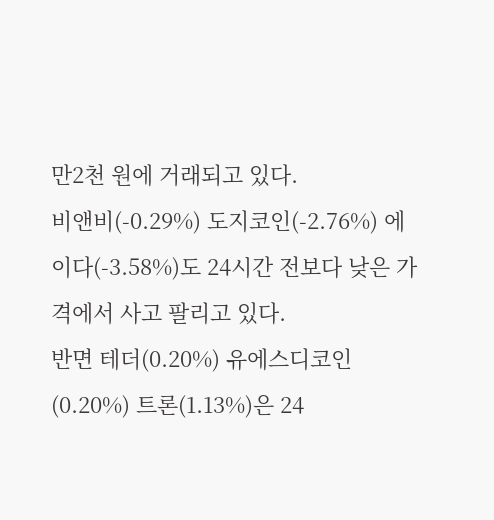만2천 원에 거래되고 있다.
비앤비(-0.29%) 도지코인(-2.76%) 에이다(-3.58%)도 24시간 전보다 낮은 가격에서 사고 팔리고 있다.
반면 테더(0.20%) 유에스디코인(0.20%) 트론(1.13%)은 24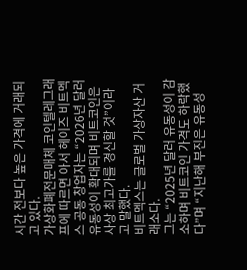시간 전보다 높은 가격에 거래되고 있다.
가상화폐전문매체 코인텔레그래프에 따르면 아서 헤이즈 비트멕스 공동 창업자는 “2026년 달러 유동성이 확대되며 비트코인은 사상 최고가를 경신할 것”이라고 말했다.
비트멕스는 글로벌 가상자산 거래소다.
그는 “2025년 달러 유동성이 감소하며 비트코인 가격도 하락했다”며 “지난해 부진은 유동성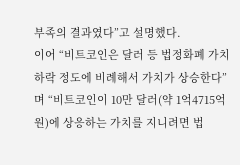부족의 결과였다”고 설명했다.
이어 “비트코인은 달러 등 법정화폐 가치 하락 정도에 비례해서 가치가 상승한다”며 “비트코인이 10만 달러(약 1억4715억 원)에 상응하는 가치를 지니려면 법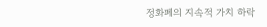정화폐의 지속적 가치 하락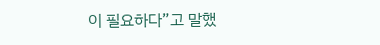이 필요하다”고 말했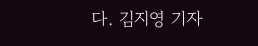다. 김지영 기자